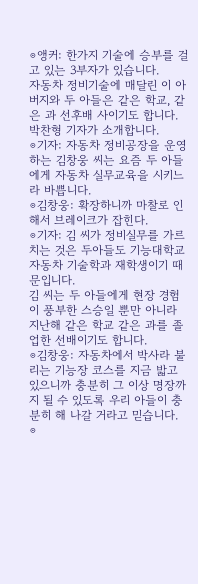⊙앵커: 한가지 기술에 승부를 걸고 있는 3부자가 있습니다.
자동차 정비기술에 매달린 이 아버지와 두 아들은 같은 학교, 같은 과 선후배 사이기도 합니다.
박찬형 기자가 소개합니다.
⊙기자: 자동차 정비공장을 운영하는 김창웅 씨는 요즘 두 아들에게 자동차 실무교육을 시키느라 바쁩니다.
⊙김창웅: 확장하니까 마찰로 인해서 브레이크가 잡힌다.
⊙기자: 김 씨가 정비실무를 가르치는 것은 두아들도 기능대학교 자동차 기술학과 재학생이기 때문입니다.
김 씨는 두 아들에게 현장 경험이 풍부한 스승일 뿐만 아니라 지난해 같은 학교 같은 과를 졸업한 선배이기도 합니다.
⊙김창웅: 자동차에서 박사라 불리는 기능장 코스를 지금 밟고 있으니까 충분히 그 이상 명장까지 될 수 있도록 우리 아들이 충분히 해 나갈 거라고 믿습니다.
⊙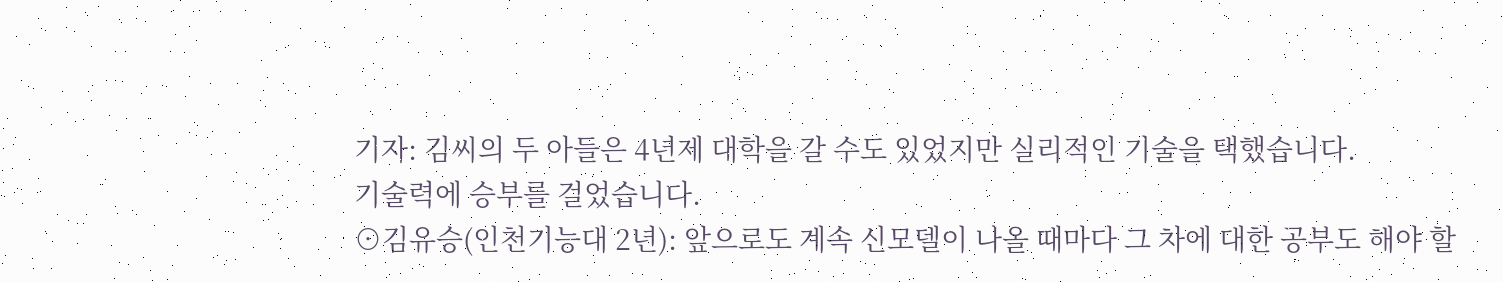기자: 김씨의 두 아들은 4년제 대학을 갈 수도 있었지만 실리적인 기술을 택했습니다.
기술력에 승부를 걸었습니다.
⊙김유승(인천기능대 2년): 앞으로도 계속 신모델이 나올 때마다 그 차에 대한 공부도 해야 할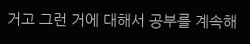거고 그런 거에 대해서 공부를 계속해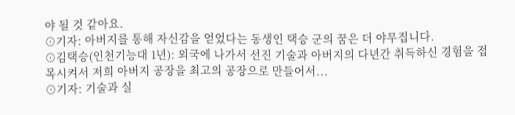야 될 것 같아요.
⊙기자: 아버지를 통해 자신감을 얻었다는 동생인 택승 군의 꿈은 더 야무집니다.
⊙김택승(인천기능대 1년): 외국에 나가서 선진 기술과 아버지의 다년간 취득하신 경험을 접목시켜서 저희 아버지 공장을 최고의 공장으로 만들어서...
⊙기자: 기술과 실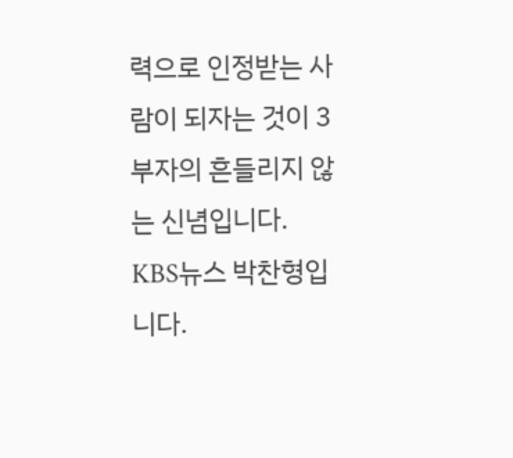력으로 인정받는 사람이 되자는 것이 3부자의 흔들리지 않는 신념입니다.
KBS뉴스 박찬형입니다.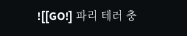![[GO!] 파리 테러 충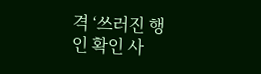격 ‘쓰러진 행인 확인 사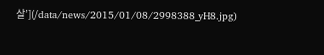살’](/data/news/2015/01/08/2998388_yH8.jpg)